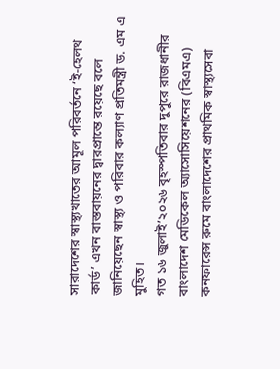সারাদেশের স্বাস্থ্যখাতের আমূল পরিবর্তনে ‘ই-হেলথ কার্ড’ এখন বাস্তবায়নের দ্বারপ্রান্তে রয়েছে বলে জানিয়েছেন স্বাস্থ্য ও পরিবার কল্যাণ প্রতিমন্ত্রী ড. এম এ মুহিত।
গত ১৬ জুলাই’২০২৬ বৃহস্পতিবার দুপুরে রাজধানীর বাংলাদেশ মেডিকেল অ্যাসোসিয়েশনের (বিএমএ) কনফারেন্স রুমে বাংলাদেশের প্রাথমিক স্বাস্থ্যসেবা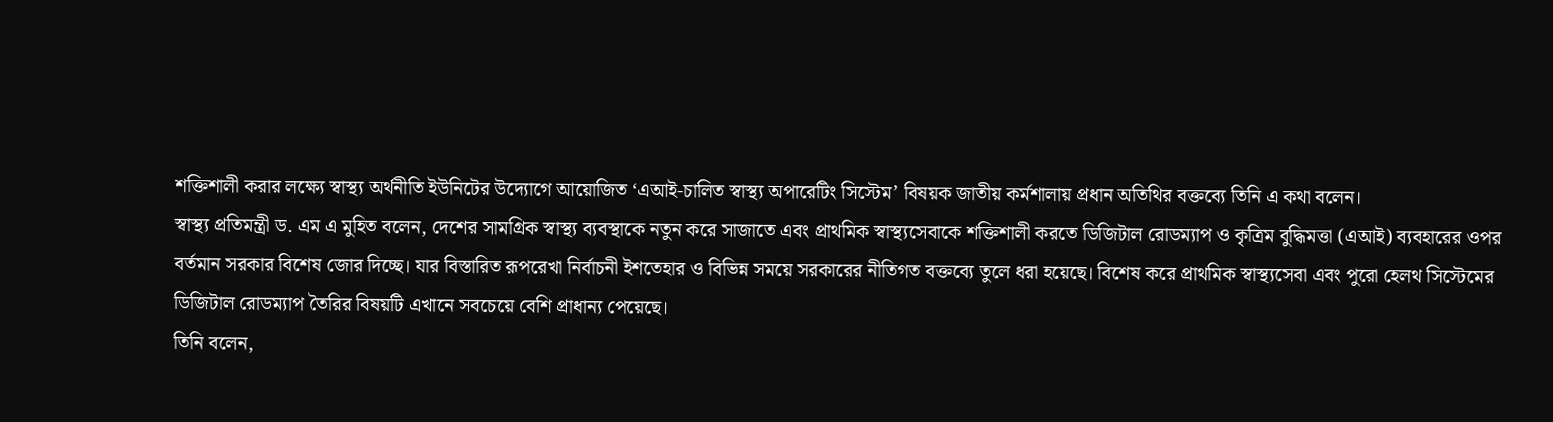শক্তিশালী করার লক্ষ্যে স্বাস্থ্য অর্থনীতি ইউনিটের উদ্যোগে আয়োজিত ‘এআই-চালিত স্বাস্থ্য অপারেটিং সিস্টেম’ বিষয়ক জাতীয় কর্মশালায় প্রধান অতিথির বক্তব্যে তিনি এ কথা বলেন।
স্বাস্থ্য প্রতিমন্ত্রী ড. এম এ মুহিত বলেন, দেশের সামগ্রিক স্বাস্থ্য ব্যবস্থাকে নতুন করে সাজাতে এবং প্রাথমিক স্বাস্থ্যসেবাকে শক্তিশালী করতে ডিজিটাল রোডম্যাপ ও কৃত্রিম বুদ্ধিমত্তা (এআই) ব্যবহারের ওপর বর্তমান সরকার বিশেষ জোর দিচ্ছে। যার বিস্তারিত রূপরেখা নির্বাচনী ইশতেহার ও বিভিন্ন সময়ে সরকারের নীতিগত বক্তব্যে তুলে ধরা হয়েছে। বিশেষ করে প্রাথমিক স্বাস্থ্যসেবা এবং পুরো হেলথ সিস্টেমের ডিজিটাল রোডম্যাপ তৈরির বিষয়টি এখানে সবচেয়ে বেশি প্রাধান্য পেয়েছে।
তিনি বলেন,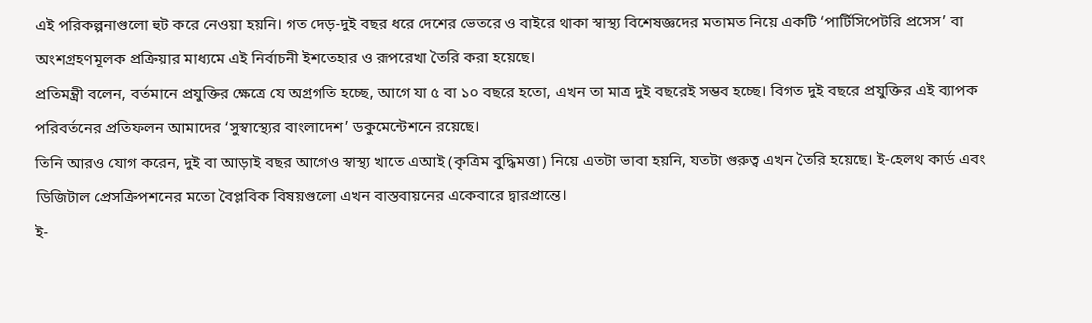এই পরিকল্পনাগুলো হুট করে নেওয়া হয়নি। গত দেড়-দুই বছর ধরে দেশের ভেতরে ও বাইরে থাকা স্বাস্থ্য বিশেষজ্ঞদের মতামত নিয়ে একটি ‘পার্টিসিপেটরি প্রসেস’ বা অংশগ্রহণমূলক প্রক্রিয়ার মাধ্যমে এই নির্বাচনী ইশতেহার ও রূপরেখা তৈরি করা হয়েছে।
প্রতিমন্ত্রী বলেন, বর্তমানে প্রযুক্তির ক্ষেত্রে যে অগ্রগতি হচ্ছে, আগে যা ৫ বা ১০ বছরে হতো, এখন তা মাত্র দুই বছরেই সম্ভব হচ্ছে। বিগত দুই বছরে প্রযুক্তির এই ব্যাপক পরিবর্তনের প্রতিফলন আমাদের ‘সুস্বাস্থ্যের বাংলাদেশ’ ডকুমেন্টেশনে রয়েছে।
তিনি আরও যোগ করেন, দুই বা আড়াই বছর আগেও স্বাস্থ্য খাতে এআই (কৃত্রিম বুদ্ধিমত্তা) নিয়ে এতটা ভাবা হয়নি, যতটা গুরুত্ব এখন তৈরি হয়েছে। ই-হেলথ কার্ড এবং ডিজিটাল প্রেসক্রিপশনের মতো বৈপ্লবিক বিষয়গুলো এখন বাস্তবায়নের একেবারে দ্বারপ্রান্তে।
ই-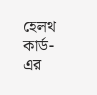হেলথ কার্ড-এর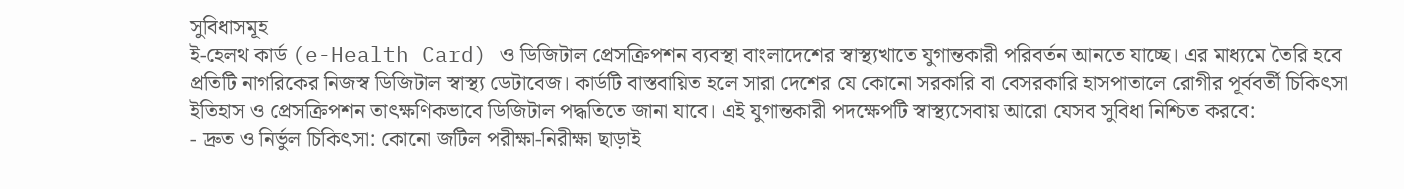সুবিধাসমূহ
ই-হেলথ কার্ড (e-Health Card) ও ডিজিটাল প্রেসক্রিপশন ব্যবস্থা বাংলাদেশের স্বাস্থ্যখাতে যুগান্তকারী পরিবর্তন আনতে যাচ্ছে। এর মাধ্যমে তৈরি হবে প্রতিটি নাগরিকের নিজস্ব ডিজিটাল স্বাস্থ্য ডেটাবেজ। কার্ডটি বাস্তবায়িত হলে সারা দেশের যে কোনো সরকারি বা বেসরকারি হাসপাতালে রোগীর পূর্ববর্তী চিকিৎসা ইতিহাস ও প্রেসক্রিপশন তাৎক্ষণিকভাবে ডিজিটাল পদ্ধতিতে জানা যাবে। এই যুগান্তকারী পদক্ষেপটি স্বাস্থ্যসেবায় আরো যেসব সুবিধা নিশ্চিত করবে:
- দ্রুত ও নির্ভুল চিকিৎসা: কোনো জটিল পরীক্ষা-নিরীক্ষা ছাড়াই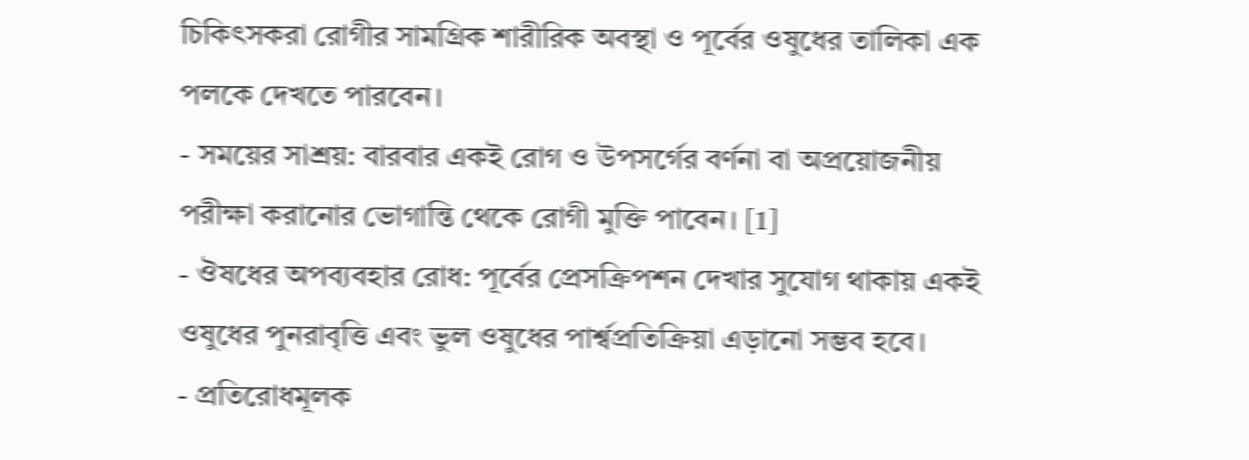চিকিৎসকরা রোগীর সামগ্রিক শারীরিক অবস্থা ও পূর্বের ওষুধের তালিকা এক পলকে দেখতে পারবেন।
- সময়ের সাশ্রয়: বারবার একই রোগ ও উপসর্গের বর্ণনা বা অপ্রয়োজনীয় পরীক্ষা করানোর ভোগান্তি থেকে রোগী মুক্তি পাবেন। [1]
- ঔষধের অপব্যবহার রোধ: পূর্বের প্রেসক্রিপশন দেখার সুযোগ থাকায় একই ওষুধের পুনরাবৃত্তি এবং ভুল ওষুধের পার্শ্বপ্রতিক্রিয়া এড়ানো সম্ভব হবে।
- প্রতিরোধমূলক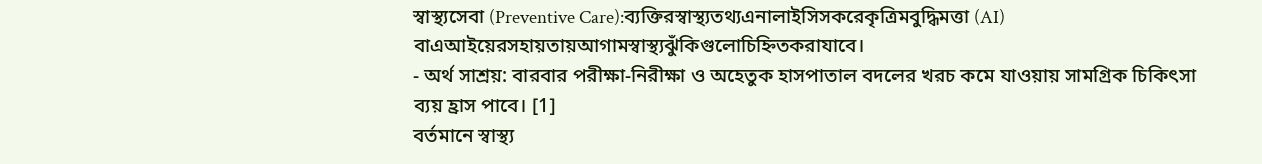স্বাস্থ্যসেবা (Preventive Care):ব্যক্তিরস্বাস্থ্যতথ্যএনালাইসিসকরেকৃত্রিমবুদ্ধিমত্তা (AI) বাএআইয়েরসহায়তায়আগামস্বাস্থ্যঝুঁকিগুলোচিহ্নিতকরাযাবে।
- অর্থ সাশ্রয়: বারবার পরীক্ষা-নিরীক্ষা ও অহেতুক হাসপাতাল বদলের খরচ কমে যাওয়ায় সামগ্রিক চিকিৎসা ব্যয় হ্রাস পাবে। [1]
বর্তমানে স্বাস্থ্য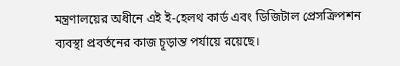মন্ত্রণালয়ের অধীনে এই ই-হেলথ কার্ড এবং ডিজিটাল প্রেসক্রিপশন ব্যবস্থা প্রবর্তনের কাজ চূড়ান্ত পর্যায়ে রয়েছে।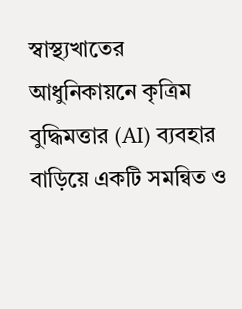স্বাস্থ্যখাতের আধুনিকায়নে কৃত্রিম বুদ্ধিমত্তার (AI) ব্যবহার বাড়িয়ে একটি সমন্বিত ও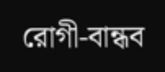রোগী-বান্ধব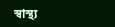স্বাস্থ্য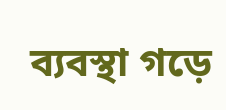ব্যবস্থা গড়ে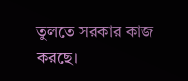তুলতে সরকার কাজ করছে।